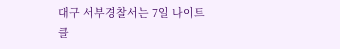대구 서부경찰서는 7일 나이트클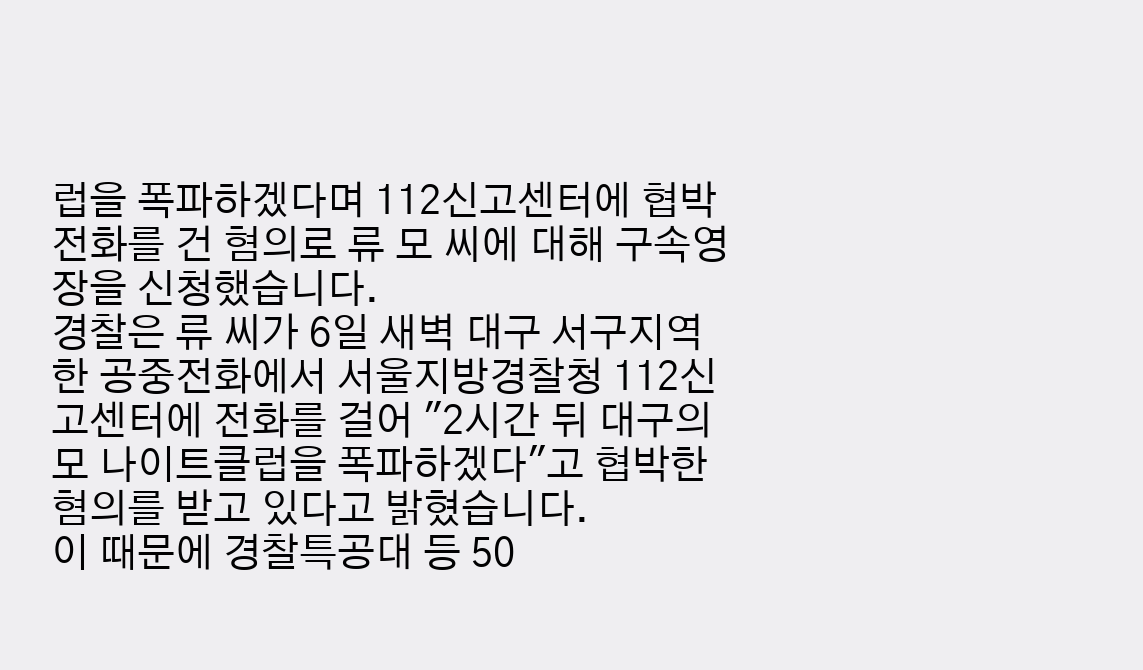럽을 폭파하겠다며 112신고센터에 협박 전화를 건 혐의로 류 모 씨에 대해 구속영장을 신청했습니다.
경찰은 류 씨가 6일 새벽 대구 서구지역 한 공중전화에서 서울지방경찰청 112신고센터에 전화를 걸어 "2시간 뒤 대구의 모 나이트클럽을 폭파하겠다"고 협박한 혐의를 받고 있다고 밝혔습니다.
이 때문에 경찰특공대 등 50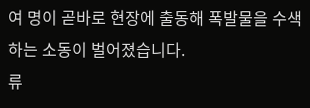여 명이 곧바로 현장에 출동해 폭발물을 수색하는 소동이 벌어졌습니다.
류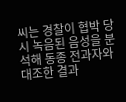씨는 경찰이 협박 당시 녹음된 음성을 분석해 동종 전과자와 대조한 결과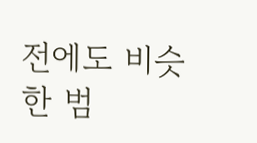전에도 비슷한 범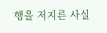행을 저지른 사실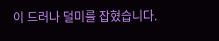이 드러나 덜미를 잡혔습니다.